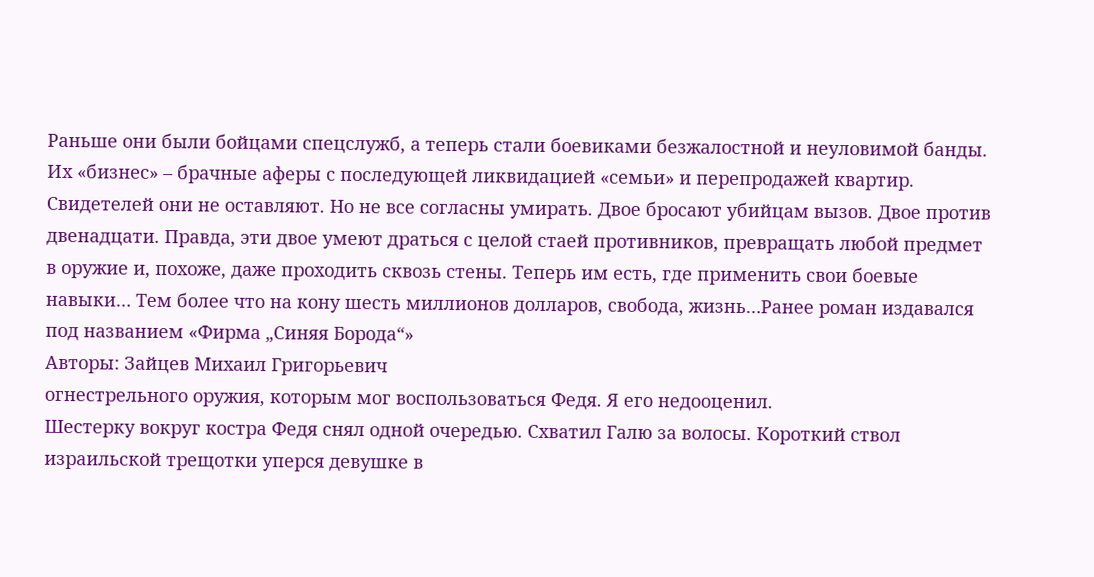Раньше они были бойцами спецслужб, а теперь стали боевиками безжалостной и неуловимой банды. Их «бизнес» – брачные аферы с последующей ликвидацией «семьи» и перепродажей квартир. Свидетелей они не оставляют. Но не все согласны умирать. Двое бросают убийцам вызов. Двое против двенадцати. Правда, эти двое умеют драться с целой стаей противников, превращать любой предмет в оружие и, похоже, даже проходить сквозь стены. Теперь им есть, где применить свои боевые навыки… Тем более что на кону шесть миллионов долларов, свобода, жизнь…Ранее роман издавался под названием «Фирма „Синяя Борода“»
Авторы: Зайцев Михаил Григорьевич
огнестрельного оружия, которым мог воспользоваться Федя. Я его недооценил.
Шестерку вокруг костра Федя снял одной очередью. Схватил Галю за волосы. Короткий ствол израильской трещотки уперся девушке в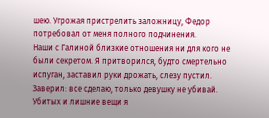шею. Угрожая пристрелить заложницу, Федор потребовал от меня полного подчинения.
Наши с Галиной близкие отношения ни для кого не были секретом. Я притворился, будто смертельно испуган, заставил руки дрожать, слезу пустил. Заверил: все сделаю, только девушку не убивай.
Убитых и лишние вещи я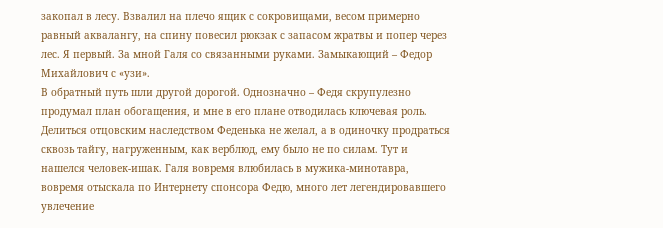закопал в лесу. Взвалил на плечо ящик с сокровищами, весом примерно равный аквалангу, на спину повесил рюкзак с запасом жратвы и попер через лес. Я первый. За мной Галя со связанными руками. Замыкающий – Федор Михайлович с «узи».
В обратный путь шли другой дорогой. Однозначно – Федя скрупулезно продумал план обогащения, и мне в его плане отводилась ключевая роль. Делиться отцовским наследством Феденька не желал, а в одиночку продраться сквозь тайгу, нагруженным, как верблюд, ему было не по силам. Тут и нашелся человек-ишак. Галя вовремя влюбилась в мужика-минотавра, вовремя отыскала по Интернету спонсора Федю, много лет легендировавшего увлечение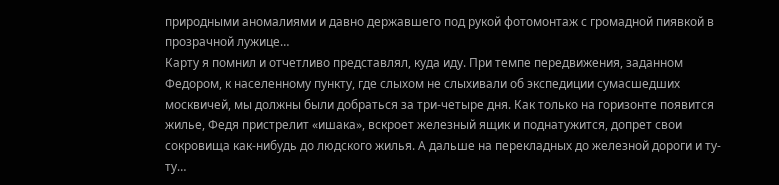природными аномалиями и давно державшего под рукой фотомонтаж с громадной пиявкой в прозрачной лужице…
Карту я помнил и отчетливо представлял, куда иду. При темпе передвижения, заданном Федором, к населенному пункту, где слыхом не слыхивали об экспедиции сумасшедших москвичей, мы должны были добраться за три-четыре дня. Как только на горизонте появится жилье, Федя пристрелит «ишака», вскроет железный ящик и поднатужится, допрет свои сокровища как-нибудь до людского жилья. А дальше на перекладных до железной дороги и ту-ту…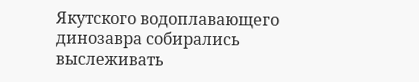Якутского водоплавающего динозавра собирались выслеживать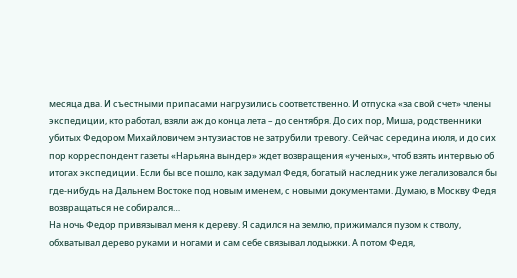месяца два. И съестными припасами нагрузились соответственно. И отпуска «за свой счет» члены экспедиции, кто работал, взяли аж до конца лета – до сентября. До сих пор, Миша, родственники убитых Федором Михайловичем энтузиастов не затрубили тревогу. Сейчас середина июля, и до сих пор корреспондент газеты «Нарьяна вындер» ждет возвращения «ученых», чтоб взять интервью об итогах экспедиции. Если бы все пошло, как задумал Федя, богатый наследник уже легализовался бы где-нибудь на Дальнем Востоке под новым именем, с новыми документами. Думаю, в Москву Федя возвращаться не собирался…
На ночь Федор привязывал меня к дереву. Я садился на землю, прижимался пузом к стволу, обхватывал дерево руками и ногами и сам себе связывал лодыжки. А потом Федя,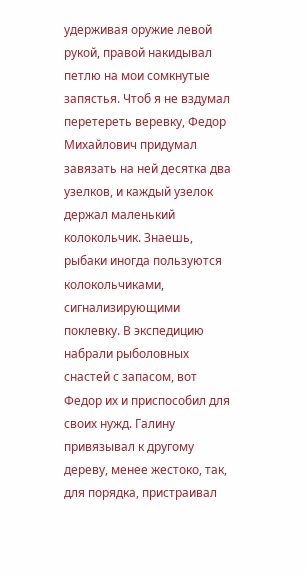удерживая оружие левой рукой, правой накидывал петлю на мои сомкнутые запястья. Чтоб я не вздумал перетереть веревку, Федор Михайлович придумал завязать на ней десятка два узелков, и каждый узелок держал маленький колокольчик. Знаешь, рыбаки иногда пользуются колокольчиками, сигнализирующими поклевку. В экспедицию набрали рыболовных снастей с запасом, вот Федор их и приспособил для своих нужд. Галину привязывал к другому дереву, менее жестоко, так, для порядка, пристраивал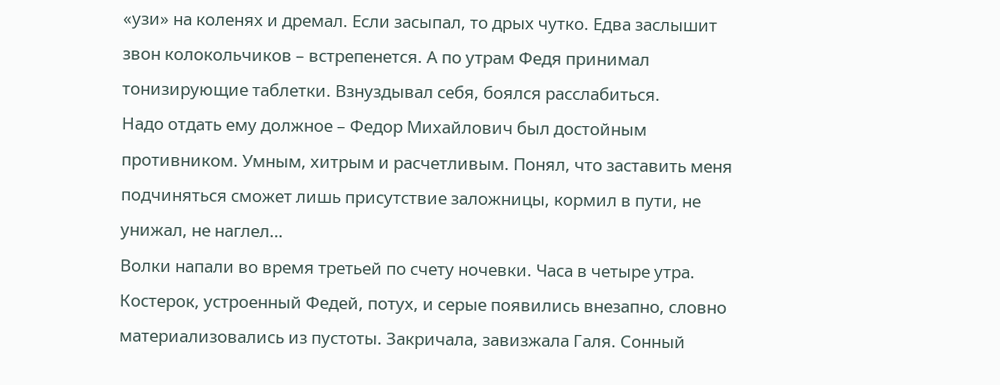«узи» на коленях и дремал. Если засыпал, то дрых чутко. Едва заслышит звон колокольчиков – встрепенется. А по утрам Федя принимал тонизирующие таблетки. Взнуздывал себя, боялся расслабиться.
Надо отдать ему должное – Федор Михайлович был достойным противником. Умным, хитрым и расчетливым. Понял, что заставить меня подчиняться сможет лишь присутствие заложницы, кормил в пути, не унижал, не наглел…
Волки напали во время третьей по счету ночевки. Часа в четыре утра. Костерок, устроенный Федей, потух, и серые появились внезапно, словно материализовались из пустоты. Закричала, завизжала Галя. Сонный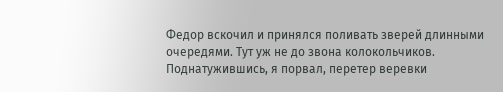Федор вскочил и принялся поливать зверей длинными очередями. Тут уж не до звона колокольчиков.
Поднатужившись, я порвал, перетер веревки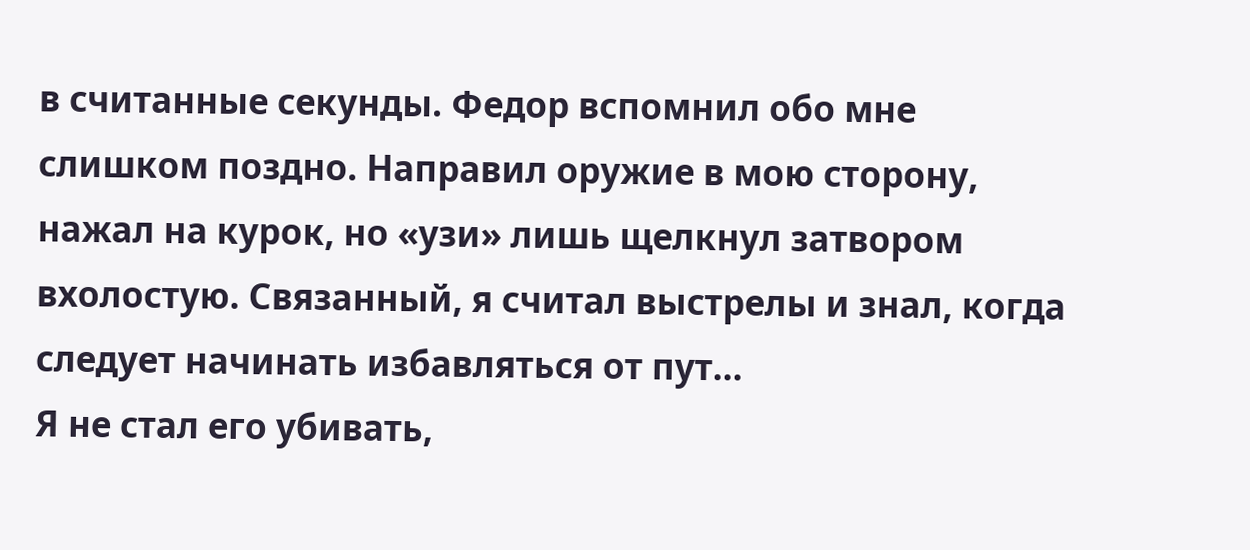в считанные секунды. Федор вспомнил обо мне слишком поздно. Направил оружие в мою сторону, нажал на курок, но «узи» лишь щелкнул затвором вхолостую. Связанный, я считал выстрелы и знал, когда следует начинать избавляться от пут…
Я не стал его убивать,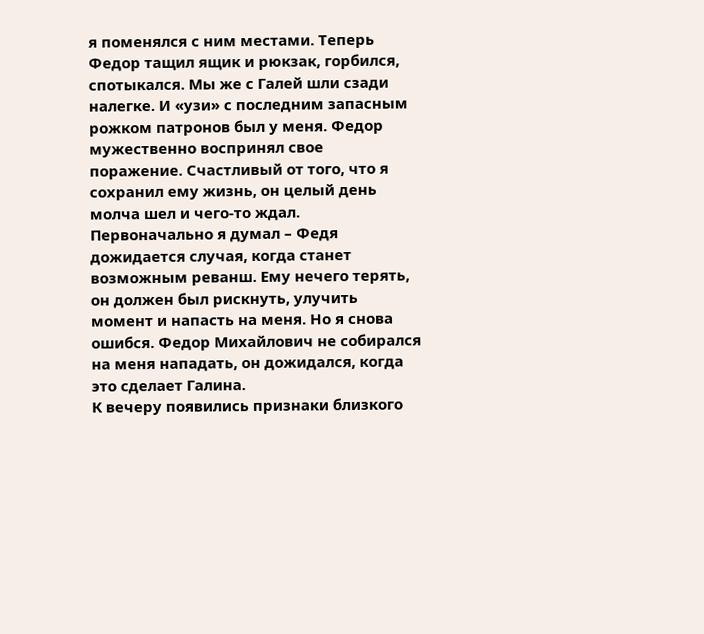я поменялся с ним местами. Теперь Федор тащил ящик и рюкзак, горбился, спотыкался. Мы же с Галей шли сзади налегке. И «узи» с последним запасным рожком патронов был у меня. Федор мужественно воспринял свое поражение. Счастливый от того, что я сохранил ему жизнь, он целый день молча шел и чего-то ждал. Первоначально я думал – Федя дожидается случая, когда станет возможным реванш. Ему нечего терять, он должен был рискнуть, улучить момент и напасть на меня. Но я снова ошибся. Федор Михайлович не собирался на меня нападать, он дожидался, когда это сделает Галина.
К вечеру появились признаки близкого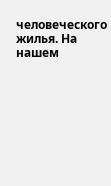человеческого жилья. На нашем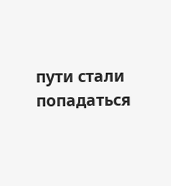пути стали попадаться